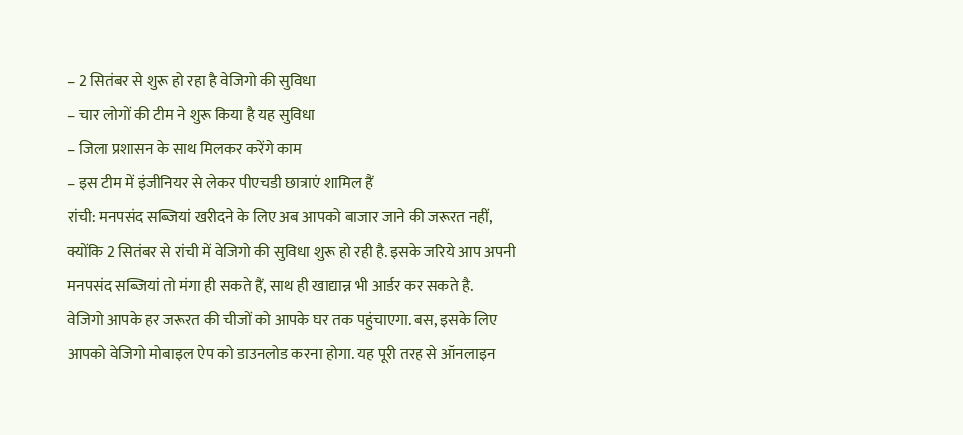– 2 सितंबर से शुरू हो रहा है वेजिगो की सुविधा
– चार लोगों की टीम ने शुरू किया है यह सुविधा
– जिला प्रशासन के साथ मिलकर करेंगे काम
– इस टीम में इंजीनियर से लेकर पीएचडी छात्राएं शामिल हैं
रांची: मनपसंद सब्जियां खरीदने के लिए अब आपको बाजार जाने की जरूरत नहीं, क्योंकि 2 सितंबर से रांची में वेजिगो की सुविधा शुरू हो रही है. इसके जरिये आप अपनी मनपसंद सब्जियां तो मंगा ही सकते हैं, साथ ही खाद्यान्न भी आर्डर कर सकते है.
वेजिगो आपके हर जरूरत की चीजों को आपके घर तक पहुंचाएगा. बस, इसके लिए आपको वेजिगो मोबाइल ऐप को डाउनलोड करना होगा. यह पूरी तरह से ऑनलाइन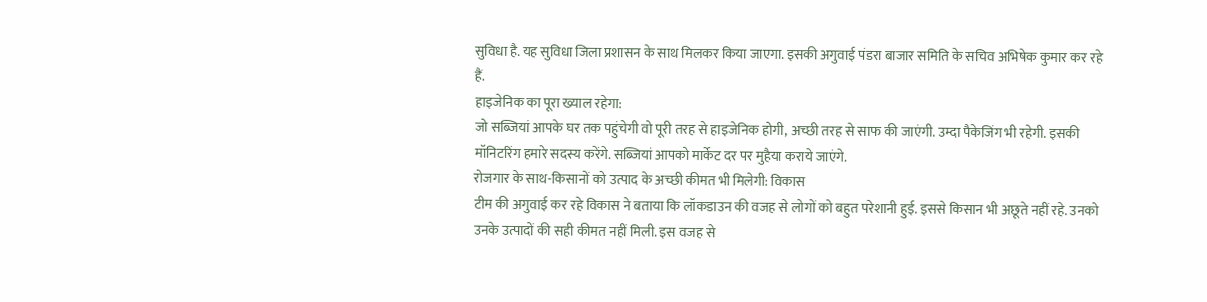सुविधा है. यह सुविधा जिला प्रशासन के साथ मिलकर किया जाएगा. इसकी अगुवाई पंडरा बाजार समिति के सचिव अभिषेक कुमार कर रहे हैं.
हाइजेनिक का पूरा ख्याल रहेगा:
जो सब्जियां आपके घर तक पहुंचेगी वो पूरी तरह से हाइजेनिक होगी, अच्छी तरह से साफ की जाएंगी. उम्दा पैकेजिंग भी रहेगी. इसकी मॉनिटरिंग हमारे सदस्य करेंगे. सब्जियां आपको मार्केट दर पर मुहैया कराये जाएंगे.
रोजगार के साथ-किसानों को उत्पाद के अच्छी कीमत भी मिलेगी: विकास
टीम की अगुवाई कर रहे विकास ने बताया कि लॉकडाउन की वजह से लोगों को बहुत परेशानी हुई. इससे किसान भी अछूते नहीं रहे. उनको उनके उत्पादों की सही कीमत नहीं मिली. इस वजह से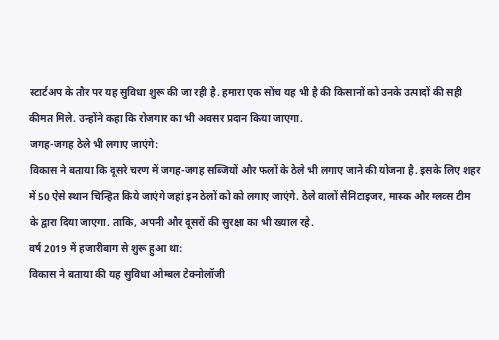स्टार्टअप के तौर पर यह सुविधा शुरू की जा रही है. हमारा एक सोंच यह भी है की किसानों को उनके उत्पादों की सही कीमत मिले. उन्होंने कहा कि रोजगार का भी अवसर प्रदान किया जाएगा.
जगह-जगह ठेले भी लगाए जाएंगे:
विकास ने बताया कि दूसरे चरण में जगह-जगह सब्जियों और फलों के ठेले भी लगाए जाने की योजना है. इसके लिए शहर में 50 ऐसे स्थान चिन्हित किये जाएंगे जहां इन ठेलों को को लगाए जाएंगे. ठेले वालों सैनिटाइजर, मास्क और ग्लव्स टीम के द्वारा दिया जाएगा. ताकि, अपनी और दूसरों की सुरक्षा का भी ख्याल रहे.
वर्ष 2019 में हजारीबाग से शुरू हुआ था:
विकास ने बताया की यह सुविधा ओम्बल टेक्नोलॉजी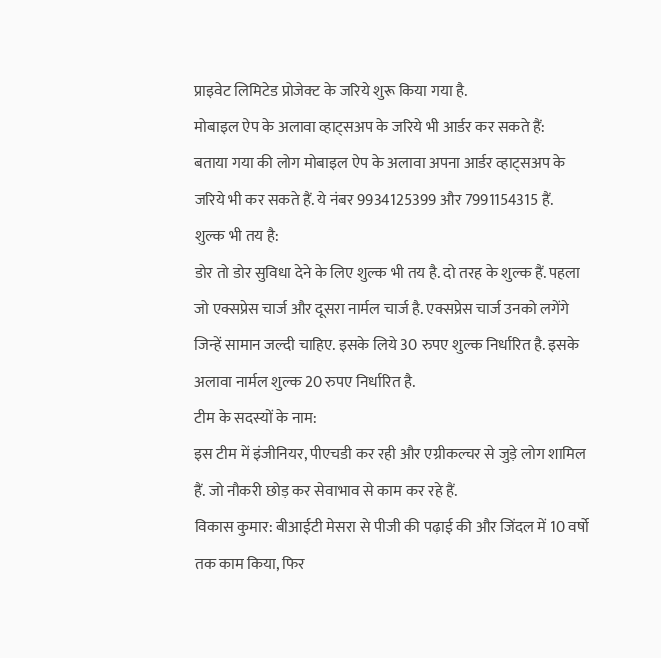प्राइवेट लिमिटेड प्रोजेक्ट के जरिये शुरू किया गया है.
मोबाइल ऐप के अलावा व्हाट्सअप के जरिये भी आर्डर कर सकते हैं:
बताया गया की लोग मोबाइल ऐप के अलावा अपना आर्डर व्हाट्सअप के जरिये भी कर सकते हैं. ये नंबर 9934125399 और 7991154315 हैं.
शुल्क भी तय है:
डोर तो डोर सुविधा देने के लिए शुल्क भी तय है. दो तरह के शुल्क हैं. पहला जो एक्सप्रेस चार्ज और दूसरा नार्मल चार्ज है. एक्सप्रेस चार्ज उनको लगेंगे जिन्हें सामान जल्दी चाहिए. इसके लिये 30 रुपए शुल्क निर्धारित है. इसके अलावा नार्मल शुल्क 20 रुपए निर्धारित है.
टीम के सदस्यों के नाम:
इस टीम में इंजीनियर, पीएचडी कर रही और एग्रीकल्चर से जुड़े लोग शामिल हैं. जो नौकरी छोड़ कर सेवाभाव से काम कर रहे हैं.
विकास कुमार: बीआईटी मेसरा से पीजी की पढ़ाई की और जिंदल में 10 वर्षो तक काम किया, फिर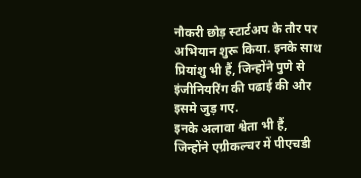नौकरी छोड़ स्टार्टअप के तौर पर अभियान शुरू किया. इनके साथ प्रियांशु भी हैं, जिन्होंने पुणे से इंजीनियरिंग की पढाई की और इसमे जुड़ गए.
इनके अलावा श्वेता भी हैं, जिन्होंने एग्रीकल्चर में पीएचडी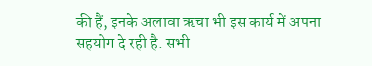की हैं, इनके अलावा ऋचा भी इस कार्य में अपना सहयोग दे रही है. सभी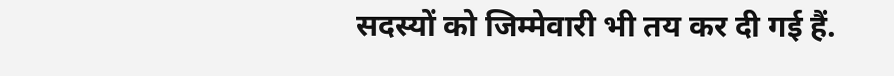सदस्यों को जिम्मेवारी भी तय कर दी गई हैं.